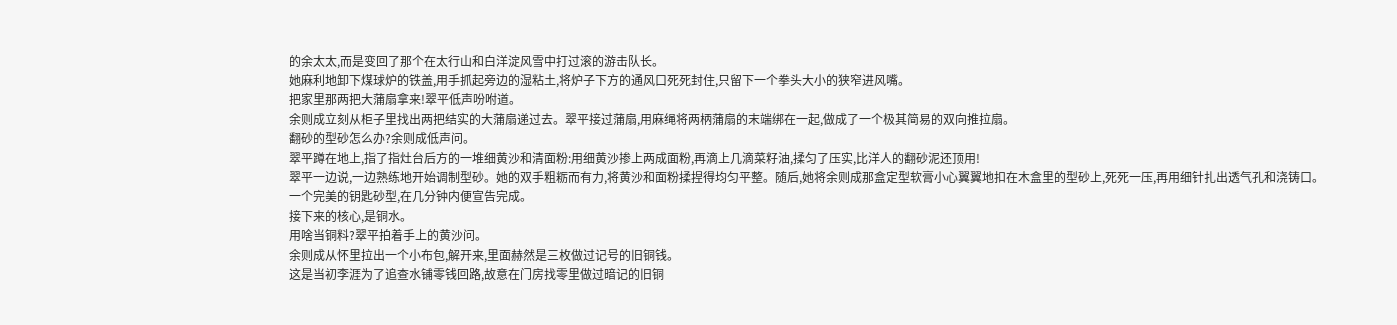的余太太,而是变回了那个在太行山和白洋淀风雪中打过滚的游击队长。
她麻利地卸下煤球炉的铁盖,用手抓起旁边的湿粘土,将炉子下方的通风口死死封住,只留下一个拳头大小的狭窄进风嘴。
把家里那两把大蒲扇拿来!翠平低声吩咐道。
余则成立刻从柜子里找出两把结实的大蒲扇递过去。翠平接过蒲扇,用麻绳将两柄蒲扇的末端绑在一起,做成了一个极其简易的双向推拉扇。
翻砂的型砂怎么办?余则成低声问。
翠平蹲在地上,指了指灶台后方的一堆细黄沙和清面粉:用细黄沙掺上两成面粉,再滴上几滴菜籽油,揉匀了压实,比洋人的翻砂泥还顶用!
翠平一边说,一边熟练地开始调制型砂。她的双手粗粝而有力,将黄沙和面粉揉捏得均匀平整。随后,她将余则成那盒定型软膏小心翼翼地扣在木盒里的型砂上,死死一压,再用细针扎出透气孔和浇铸口。
一个完美的钥匙砂型,在几分钟内便宣告完成。
接下来的核心,是铜水。
用啥当铜料?翠平拍着手上的黄沙问。
余则成从怀里拉出一个小布包,解开来,里面赫然是三枚做过记号的旧铜钱。
这是当初李涯为了追查水铺零钱回路,故意在门房找零里做过暗记的旧铜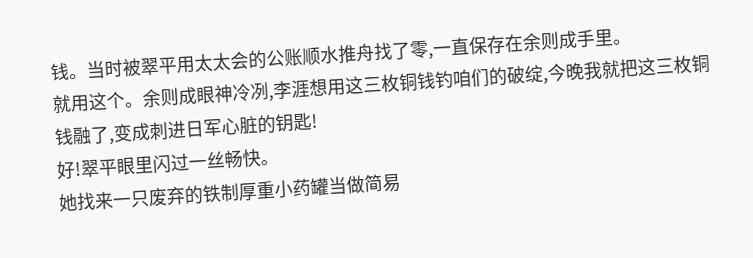钱。当时被翠平用太太会的公账顺水推舟找了零,一直保存在余则成手里。
就用这个。余则成眼神冷冽,李涯想用这三枚铜钱钓咱们的破绽,今晚我就把这三枚铜钱融了,变成刺进日军心脏的钥匙!
好!翠平眼里闪过一丝畅快。
她找来一只废弃的铁制厚重小药罐当做简易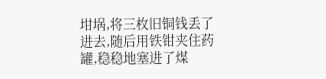坩埚,将三枚旧铜钱丢了进去,随后用铁钳夹住药罐,稳稳地塞进了煤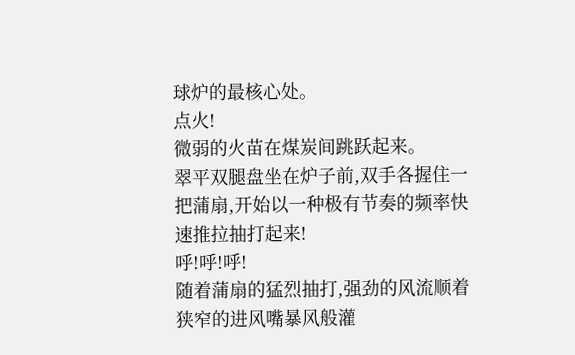球炉的最核心处。
点火!
微弱的火苗在煤炭间跳跃起来。
翠平双腿盘坐在炉子前,双手各握住一把蒲扇,开始以一种极有节奏的频率快速推拉抽打起来!
呼!呼!呼!
随着蒲扇的猛烈抽打,强劲的风流顺着狭窄的进风嘴暴风般灌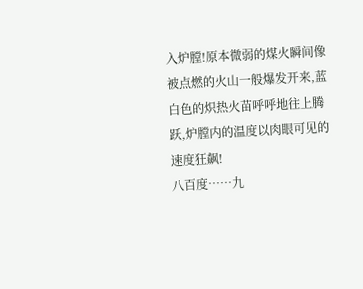入炉膛!原本微弱的煤火瞬间像被点燃的火山一般爆发开来,蓝白色的炽热火苗呼呼地往上腾跃,炉膛内的温度以肉眼可见的速度狂飙!
八百度……九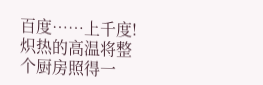百度……上千度!
炽热的高温将整个厨房照得一